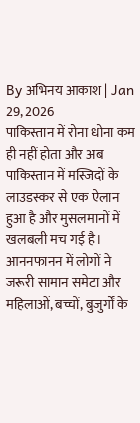By अभिनय आकाश | Jan 29, 2026
पाकिस्तान में रोना धोना कम ही नहीं होता और अब पाकिस्तान में मस्जिदों के लाउडस्कर से एक ऐलान हुआ है और मुसलमानों में खलबली मच गई है। आननफानन में लोगों ने जरूरी सामान समेटा और महिलाओं, बच्चों, बुजुर्गों के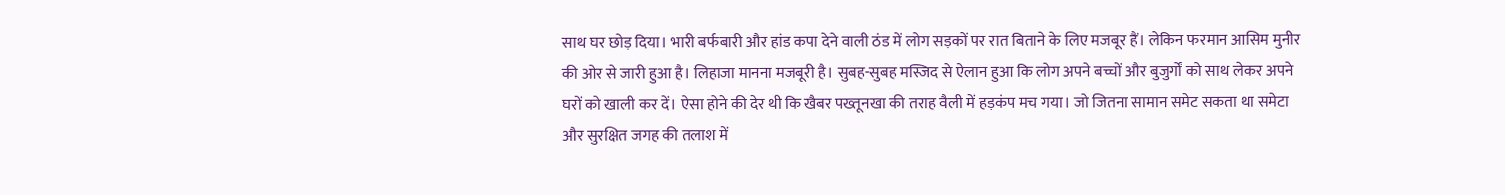साथ घर छोड़ दिया। भारी बर्फबारी और हांड कपा देने वाली ठंड में लोग सड़कों पर रात बिताने के लिए मजबूर हैं। लेकिन फरमान आसिम मुनीर की ओर से जारी हुआ है। लिहाजा मानना मजबूरी है। सुबह-सुबह मस्जिद से ऐलान हुआ कि लोग अपने बच्चों और बुजुर्गों को साथ लेकर अपने घरों को खाली कर दें। ऐसा होने की देर थी कि खैबर पख्तूनखा की तराह वैली में हड़कंप मच गया। जो जितना सामान समेट सकता था समेटा और सुरक्षित जगह की तलाश में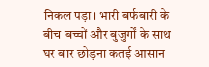निकल पड़ा। भारी बर्फबारी के बीच बच्चों और बुजुर्गों के साथ घर बार छोड़ना कतई आसान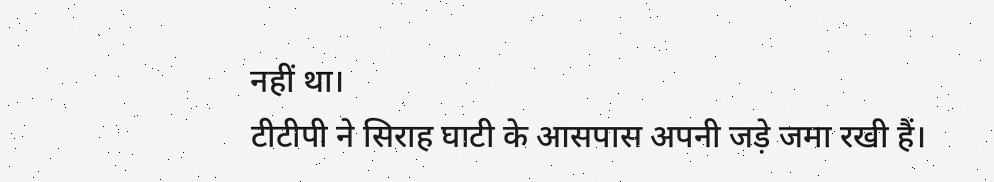नहीं था।
टीटीपी ने सिराह घाटी के आसपास अपनी जड़े जमा रखी हैं।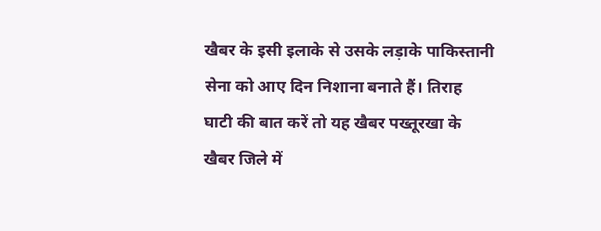खैबर के इसी इलाके से उसके लड़ाके पाकिस्तानी सेना को आए दिन निशाना बनाते हैं। तिराह घाटी की बात करें तो यह खैबर पख्तूरखा के खैबर जिले में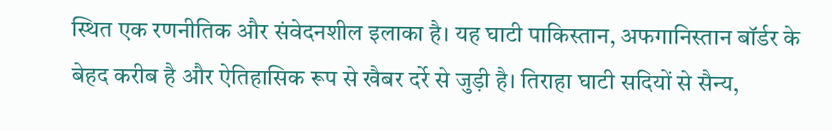स्थित एक रणनीतिक और संवेदनशील इलाका है। यह घाटी पाकिस्तान, अफगानिस्तान बॉर्डर के बेहद करीब है और ऐतिहासिक रूप से खैबर दर्रे से जुड़ी है। तिराहा घाटी सदियों से सैन्य,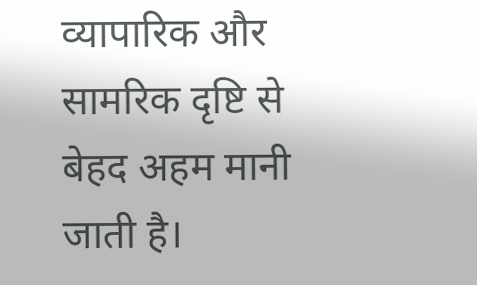व्यापारिक और सामरिक दृष्टि से बेहद अहम मानी जाती है।